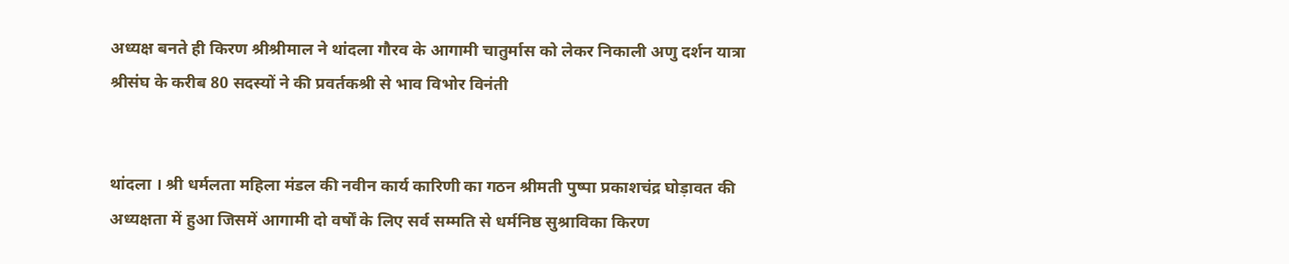अध्यक्ष बनते ही किरण श्रीश्रीमाल ने थांदला गौरव के आगामी चातुर्मास को लेकर निकाली अणु दर्शन यात्रा
श्रीसंघ के करीब 80 सदस्यों ने की प्रवर्तकश्री से भाव विभोर विनंती


थांदला । श्री धर्मलता महिला मंडल की नवीन कार्य कारिणी का गठन श्रीमती पुष्पा प्रकाशचंद्र घोड़ावत की अध्यक्षता में हुआ जिसमें आगामी दो वर्षों के लिए सर्व सम्मति से धर्मनिष्ठ सुश्राविका किरण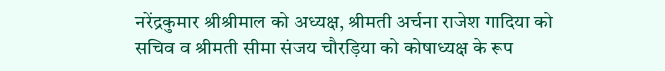नरेंद्रकुमार श्रीश्रीमाल को अध्यक्ष, श्रीमती अर्चना राजेश गादिया को सचिव व श्रीमती सीमा संजय चौरड़िया को कोषाध्यक्ष के रूप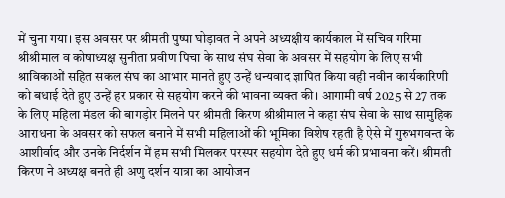में चुना गया। इस अवसर पर श्रीमती पुष्पा घोड़ावत ने अपने अध्यक्षीय कार्यकाल में सचिव गरिमा श्रीश्रीमाल व कोषाध्यक्ष सुनीता प्रवीण पिचा के साथ संघ सेवा के अवसर में सहयोग के लिए सभी श्राविकाओं सहित सकल संघ का आभार मानते हुए उन्हें धन्यवाद ज्ञापित किया वही नवीन कार्यकारिणी को बधाई देते हुए उन्हें हर प्रकार से सहयोग करने की भावना व्यक्त की। आगामी वर्ष 2025 से 27 तक के लिए महिला मंडल की बागड़ोर मिलने पर श्रीमती किरण श्रीश्रीमाल ने कहा संघ सेवा के साथ सामुहिक आराधना के अवसर को सफल बनाने में सभी महिलाओं की भूमिका विशेष रहती है ऐसे में गुरुभगवन्त के आशीर्वाद और उनके निर्दर्शन में हम सभी मिलकर परस्पर सहयोग देते हुए धर्म की प्रभावना करें। श्रीमती किरण ने अध्यक्ष बनते ही अणु दर्शन यात्रा का आयोजन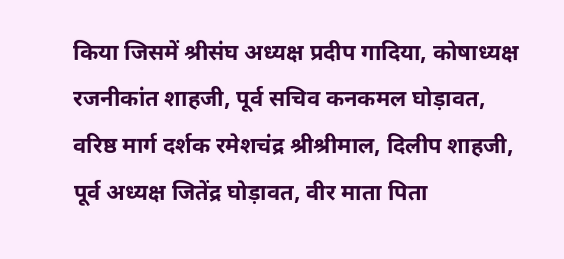किया जिसमें श्रीसंघ अध्यक्ष प्रदीप गादिया, कोषाध्यक्ष रजनीकांत शाहजी, पूर्व सचिव कनकमल घोड़ावत, वरिष्ठ मार्ग दर्शक रमेशचंद्र श्रीश्रीमाल, दिलीप शाहजी, पूर्व अध्यक्ष जितेंद्र घोड़ावत, वीर माता पिता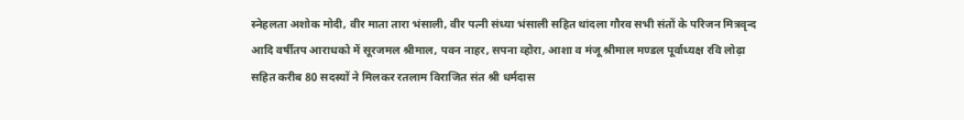स्नेहलता अशोक मोदी, वीर माता तारा भंसाली, वीर पत्नी संध्या भंसाली सहित थांदला गौरव सभी संतों के परिजन मित्रवृन्द आदि वर्षीतप आराधको में सूरजमल श्रीमाल, पवन नाहर, सपना व्होरा, आशा व मंजू श्रीमाल मण्डल पूर्वाध्यक्ष रवि लोढ़ा सहित करीब 80 सदस्यों ने मिलकर रतलाम विराजित संत श्री धर्मदास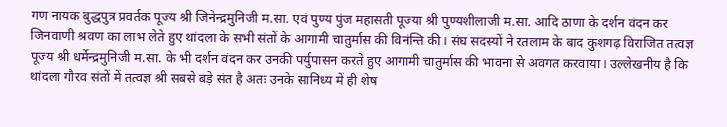गण नायक बुद्धपुत्र प्रवर्तक पूज्य श्री जिनेन्द्रमुनिजी म.सा. एवं पुण्य पुंज महासती पूज्या श्री पुण्यशीलाजी म.सा. आदि ठाणा के दर्शन वंदन कर जिनवाणी श्रवण का लाभ लेते हुए थांदला के सभी संतों के आगामी चातुर्मास की विनंन्ति की। संघ सदस्यों ने रतलाम के बाद कुशगढ़ विराजित तत्वज्ञ पूज्य श्री धर्मेन्द्रमुनिजी म.सा. के भी दर्शन वंदन कर उनकी पर्युपासन करते हुए आगामी चातुर्मास की भावना से अवगत करवाया। उल्लेखनीय है कि थांदला गौरव संतों में तत्वज्ञ श्री सबसे बड़े संत है अतः उनके सानिध्य में ही शेष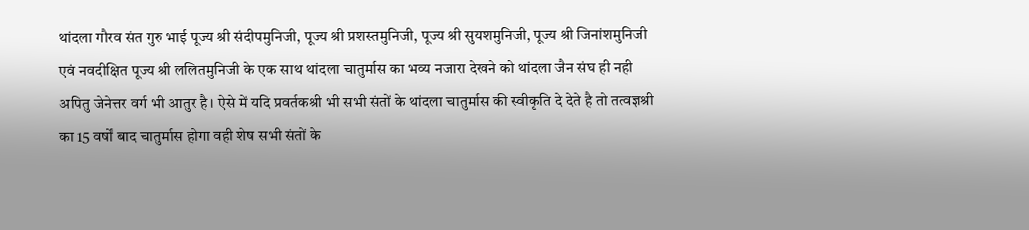थांदला गौरव संत गुरु भाई पूज्य श्री संदीपमुनिजी, पूज्य श्री प्रशस्तमुनिजी, पूज्य श्री सुयशमुनिजी, पूज्य श्री जिनांशमुनिजी एवं नवदीक्षित पूज्य श्री ललितमुनिजी के एक साथ थांदला चातुर्मास का भव्य नजारा देखने को थांदला जैन संघ ही नही अपितु जेनेत्तर वर्ग भी आतुर है। ऐसे में यदि प्रवर्तकश्री भी सभी संतों के थांदला चातुर्मास की स्वीकृति दे देते है तो तत्वज्ञश्री का 15 वर्षों बाद चातुर्मास होगा वही शेष सभी संतों के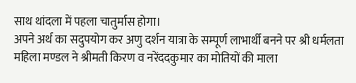साथ थांदला में पहला चातुर्मास होगा।
अपने अर्थ का सदुपयोग कर अणु दर्शन यात्रा के सम्पूर्ण लाभार्थी बनने पर श्री धर्मलता महिला मण्डल ने श्रीमती किरण व नरेंददकुमार का मोतियों की माला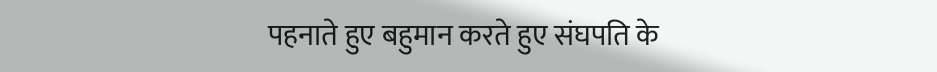पहनाते हुए बहुमान करते हुए संघपति के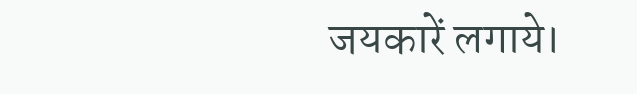जयकारें लगाये।